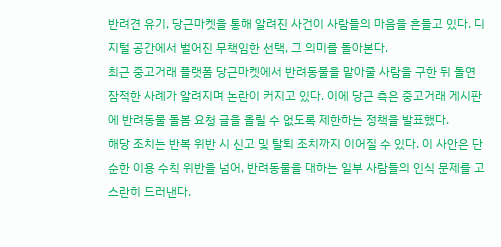반려견 유기, 당근마켓을 통해 알려진 사건이 사람들의 마음을 흔들고 있다. 디지털 공간에서 벌어진 무책임한 선택, 그 의미를 돌아본다.
최근 중고거래 플랫폼 당근마켓에서 반려동물을 맡아줄 사람을 구한 뒤 돌연 잠적한 사례가 알려지며 논란이 커지고 있다. 이에 당근 측은 중고거래 게시판에 반려동물 돌봄 요청 글을 올릴 수 없도록 제한하는 정책을 발표했다.
해당 조치는 반복 위반 시 신고 및 탈퇴 조치까지 이어질 수 있다. 이 사안은 단순한 이용 수칙 위반을 넘어, 반려동물을 대하는 일부 사람들의 인식 문제를 고스란히 드러낸다.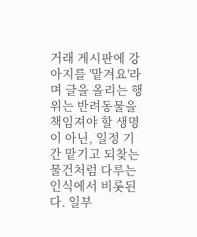거래 게시판에 강아지를 '맡겨요'라며 글을 올리는 행위는 반려동물을 책임져야 할 생명이 아닌, 일정 기간 맡기고 되찾는 물건처럼 다루는 인식에서 비롯된다. 일부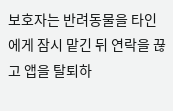보호자는 반려동물을 타인에게 잠시 맡긴 뒤 연락을 끊고 앱을 탈퇴하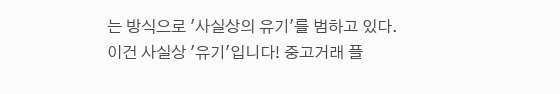는 방식으로 '사실상의 유기'를 범하고 있다.
이건 사실상 '유기'입니다! 중고거래 플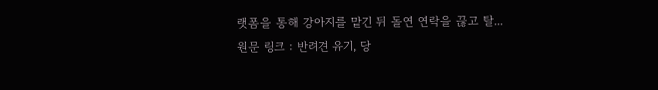랫폼을 통해 강아지를 맡긴 뒤 돌연 연락을 끊고 탈...
원문 링크 : 반려견 유기, 당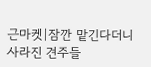근마켓|잠깐 맡긴다더니 사라진 견주들